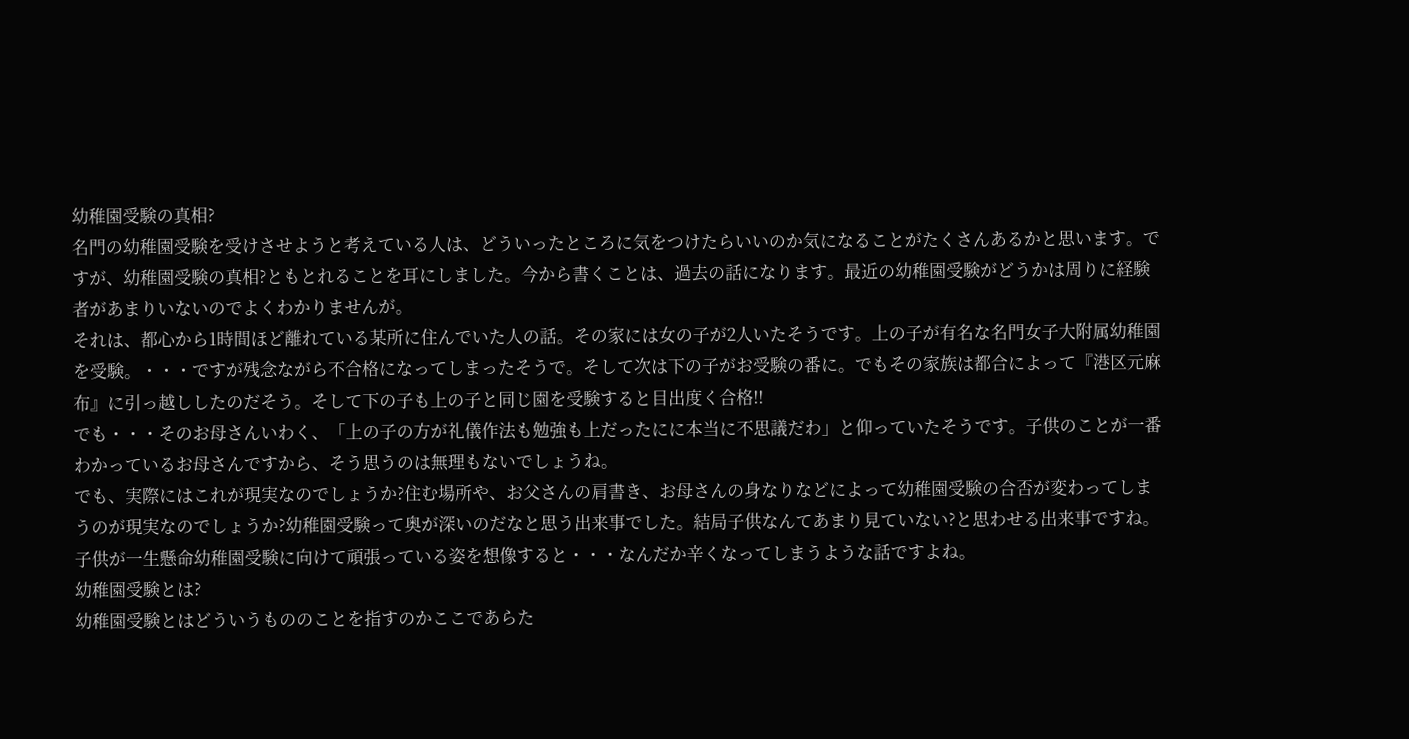幼稚園受験の真相?
名門の幼稚園受験を受けさせようと考えている人は、どういったところに気をつけたらいいのか気になることがたくさんあるかと思います。ですが、幼稚園受験の真相?ともとれることを耳にしました。今から書くことは、過去の話になります。最近の幼稚園受験がどうかは周りに経験者があまりいないのでよくわかりませんが。
それは、都心から1時間ほど離れている某所に住んでいた人の話。その家には女の子が2人いたそうです。上の子が有名な名門女子大附属幼稚園を受験。・・・ですが残念ながら不合格になってしまったそうで。そして次は下の子がお受験の番に。でもその家族は都合によって『港区元麻布』に引っ越ししたのだそう。そして下の子も上の子と同じ園を受験すると目出度く合格!!
でも・・・そのお母さんいわく、「上の子の方が礼儀作法も勉強も上だったにに本当に不思議だわ」と仰っていたそうです。子供のことが一番わかっているお母さんですから、そう思うのは無理もないでしょうね。
でも、実際にはこれが現実なのでしょうか?住む場所や、お父さんの肩書き、お母さんの身なりなどによって幼稚園受験の合否が変わってしまうのが現実なのでしょうか?幼稚園受験って奥が深いのだなと思う出来事でした。結局子供なんてあまり見ていない?と思わせる出来事ですね。
子供が一生懸命幼稚園受験に向けて頑張っている姿を想像すると・・・なんだか辛くなってしまうような話ですよね。
幼稚園受験とは?
幼稚園受験とはどういうもののことを指すのかここであらた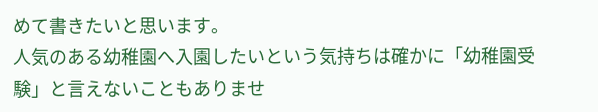めて書きたいと思います。
人気のある幼稚園へ入園したいという気持ちは確かに「幼稚園受験」と言えないこともありませ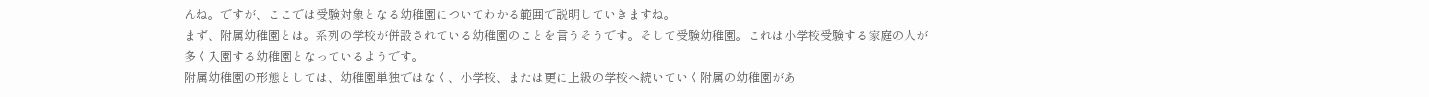んね。ですが、ここでは受験対象となる幼稚園についてわかる範囲で説明していきますね。
まず、附属幼稚園とは。系列の学校が併設されている幼稚園のことを言うそうです。そして受験幼稚園。これは小学校受験する家庭の人が多く入園する幼稚園となっているようです。
附属幼稚園の形態としては、幼稚園単独ではなく、小学校、または更に上級の学校へ続いていく附属の幼稚園があ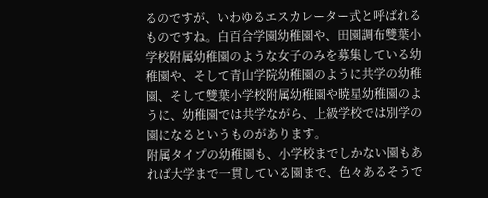るのですが、いわゆるエスカレーター式と呼ばれるものですね。白百合学園幼稚園や、田園調布雙葉小学校附属幼稚園のような女子のみを募集している幼稚園や、そして青山学院幼稚園のように共学の幼稚園、そして雙葉小学校附属幼稚園や暁星幼稚園のように、幼稚園では共学ながら、上級学校では別学の園になるというものがあります。
附属タイプの幼稚園も、小学校までしかない園もあれば大学まで一貫している園まで、色々あるそうで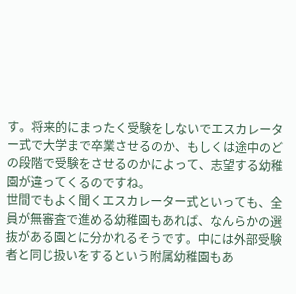す。将来的にまったく受験をしないでエスカレーター式で大学まで卒業させるのか、もしくは途中のどの段階で受験をさせるのかによって、志望する幼稚園が違ってくるのですね。
世間でもよく聞くエスカレーター式といっても、全員が無審査で進める幼稚園もあれば、なんらかの選抜がある園とに分かれるそうです。中には外部受験者と同じ扱いをするという附属幼稚園もあ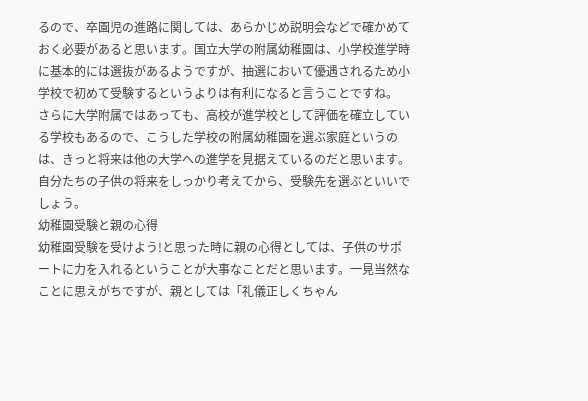るので、卒園児の進路に関しては、あらかじめ説明会などで確かめておく必要があると思います。国立大学の附属幼稚園は、小学校進学時に基本的には選抜があるようですが、抽選において優遇されるため小学校で初めて受験するというよりは有利になると言うことですね。
さらに大学附属ではあっても、高校が進学校として評価を確立している学校もあるので、こうした学校の附属幼稚園を選ぶ家庭というのは、きっと将来は他の大学への進学を見据えているのだと思います。自分たちの子供の将来をしっかり考えてから、受験先を選ぶといいでしょう。
幼稚園受験と親の心得
幼稚園受験を受けよう!と思った時に親の心得としては、子供のサポートに力を入れるということが大事なことだと思います。一見当然なことに思えがちですが、親としては「礼儀正しくちゃん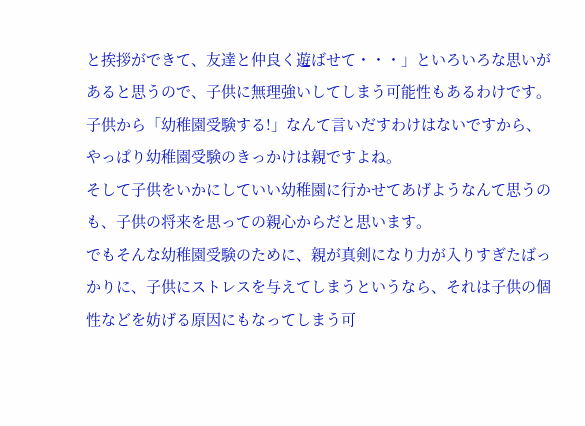と挨拶ができて、友達と仲良く遊ばせて・・・」といろいろな思いがあると思うので、子供に無理強いしてしまう可能性もあるわけです。子供から「幼稚園受験する!」なんて言いだすわけはないですから、やっぱり幼稚園受験のきっかけは親ですよね。
そして子供をいかにしていい幼稚園に行かせてあげようなんて思うのも、子供の将来を思っての親心からだと思います。
でもそんな幼稚園受験のために、親が真剣になり力が入りすぎたばっかりに、子供にストレスを与えてしまうというなら、それは子供の個性などを妨げる原因にもなってしまう可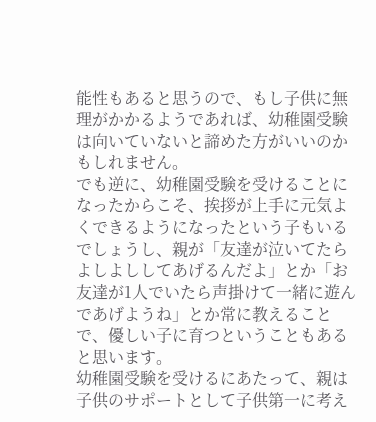能性もあると思うので、もし子供に無理がかかるようであれば、幼稚園受験は向いていないと諦めた方がいいのかもしれません。
でも逆に、幼稚園受験を受けることになったからこそ、挨拶が上手に元気よくできるようになったという子もいるでしょうし、親が「友達が泣いてたらよしよししてあげるんだよ」とか「お友達が1人でいたら声掛けて一緒に遊んであげようね」とか常に教えることで、優しい子に育つということもあると思います。
幼稚園受験を受けるにあたって、親は子供のサポートとして子供第一に考え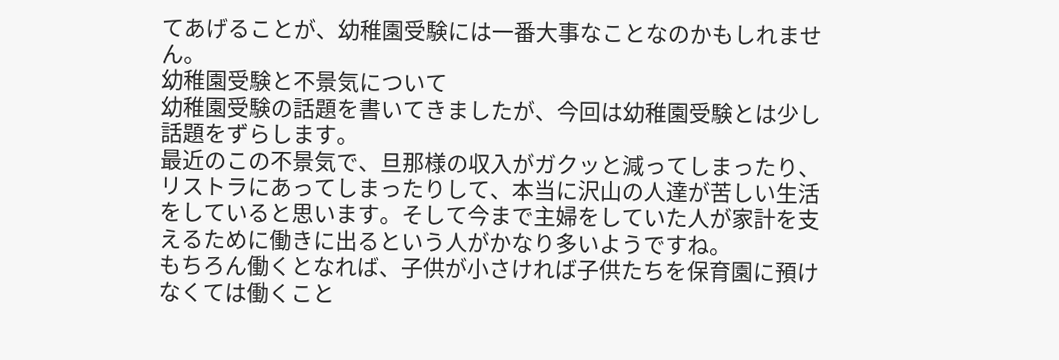てあげることが、幼稚園受験には一番大事なことなのかもしれません。
幼稚園受験と不景気について
幼稚園受験の話題を書いてきましたが、今回は幼稚園受験とは少し話題をずらします。
最近のこの不景気で、旦那様の収入がガクッと減ってしまったり、リストラにあってしまったりして、本当に沢山の人達が苦しい生活をしていると思います。そして今まで主婦をしていた人が家計を支えるために働きに出るという人がかなり多いようですね。
もちろん働くとなれば、子供が小さければ子供たちを保育園に預けなくては働くこと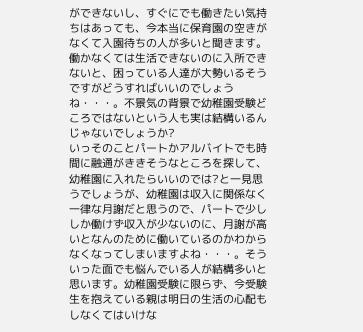ができないし、すぐにでも働きたい気持ちはあっても、今本当に保育園の空きがなくて入園待ちの人が多いと聞きます。働かなくては生活できないのに入所できないと、困っている人達が大勢いるそうですがどうすればいいのでしょうね・・・。不景気の背景で幼稚園受験どころではないという人も実は結構いるんじゃないでしょうか?
いっそのことパートかアルバイトでも時間に融通がききそうなところを探して、幼稚園に入れたらいいのでは?と一見思うでしょうが、幼稚園は収入に関係なく一律な月謝だと思うので、パートで少ししか働けず収入が少ないのに、月謝が高いとなんのために働いているのかわからなくなってしまいますよね・・・。そういった面でも悩んでいる人が結構多いと思います。幼稚園受験に限らず、今受験生を抱えている親は明日の生活の心配もしなくてはいけな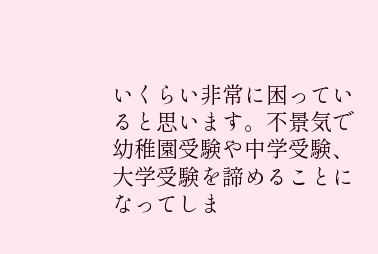いくらい非常に困っていると思います。不景気で幼稚園受験や中学受験、大学受験を諦めることになってしま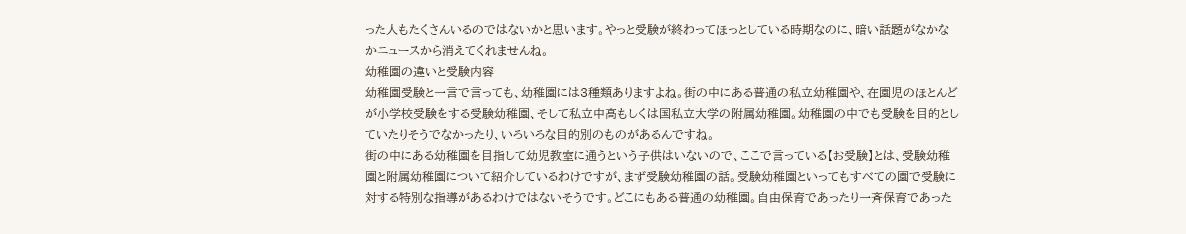った人もたくさんいるのではないかと思います。やっと受験が終わってほっとしている時期なのに、暗い話題がなかなかニュースから消えてくれませんね。
幼稚園の違いと受験内容
幼稚園受験と一言で言っても、幼稚園には3種類ありますよね。街の中にある普通の私立幼稚園や、在園児のほとんどが小学校受験をする受験幼稚園、そして私立中高もしくは国私立大学の附属幼稚園。幼稚園の中でも受験を目的としていたりそうでなかったり、いろいろな目的別のものがあるんですね。
街の中にある幼稚園を目指して幼児教室に通うという子供はいないので、ここで言っている【お受験】とは、受験幼稚園と附属幼稚園について紹介しているわけですが、まず受験幼稚園の話。受験幼稚園といってもすべての園で受験に対する特別な指導があるわけではないそうです。どこにもある普通の幼稚園。自由保育であったり一斉保育であった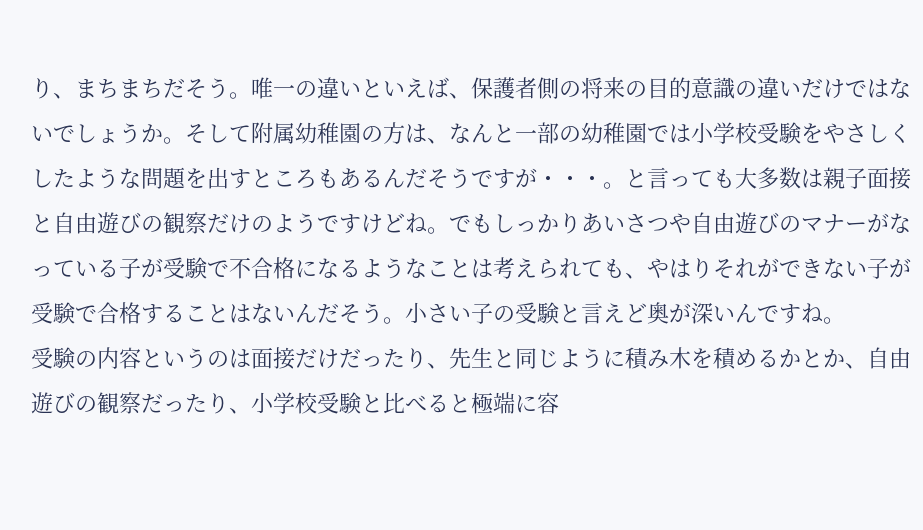り、まちまちだそう。唯一の違いといえば、保護者側の将来の目的意識の違いだけではないでしょうか。そして附属幼稚園の方は、なんと一部の幼稚園では小学校受験をやさしくしたような問題を出すところもあるんだそうですが・・・。と言っても大多数は親子面接と自由遊びの観察だけのようですけどね。でもしっかりあいさつや自由遊びのマナーがなっている子が受験で不合格になるようなことは考えられても、やはりそれができない子が受験で合格することはないんだそう。小さい子の受験と言えど奥が深いんですね。
受験の内容というのは面接だけだったり、先生と同じように積み木を積めるかとか、自由遊びの観察だったり、小学校受験と比べると極端に容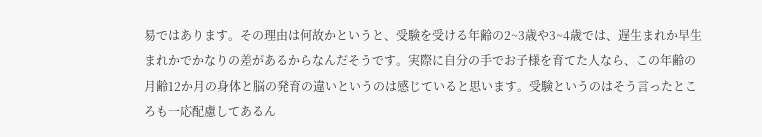易ではあります。その理由は何故かというと、受験を受ける年齢の2~3歳や3~4歳では、遅生まれか早生まれかでかなりの差があるからなんだそうです。実際に自分の手でお子様を育てた人なら、この年齢の月齢12か月の身体と脳の発育の違いというのは感じていると思います。受験というのはそう言ったところも一応配慮してあるん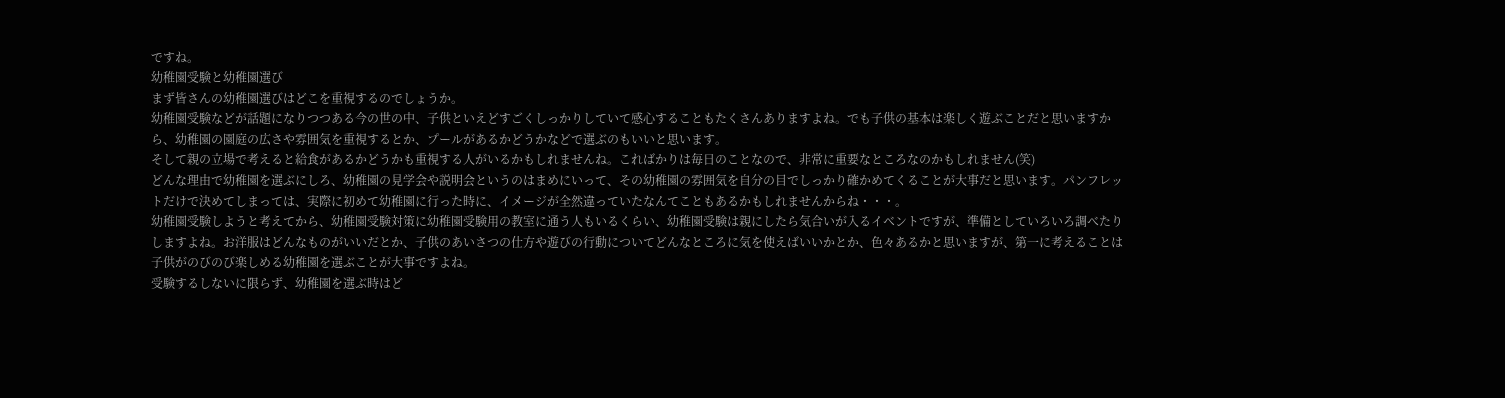ですね。
幼稚園受験と幼稚園選び
まず皆さんの幼稚園選びはどこを重視するのでしょうか。
幼稚園受験などが話題になりつつある今の世の中、子供といえどすごくしっかりしていて感心することもたくさんありますよね。でも子供の基本は楽しく遊ぶことだと思いますから、幼稚園の園庭の広さや雰囲気を重視するとか、プールがあるかどうかなどで選ぶのもいいと思います。
そして親の立場で考えると給食があるかどうかも重視する人がいるかもしれませんね。こればかりは毎日のことなので、非常に重要なところなのかもしれません(笑)
どんな理由で幼稚園を選ぶにしろ、幼稚園の見学会や説明会というのはまめにいって、その幼稚園の雰囲気を自分の目でしっかり確かめてくることが大事だと思います。パンフレットだけで決めてしまっては、実際に初めて幼稚園に行った時に、イメージが全然違っていたなんてこともあるかもしれませんからね・・・。
幼稚園受験しようと考えてから、幼稚園受験対策に幼稚園受験用の教室に通う人もいるくらい、幼稚園受験は親にしたら気合いが入るイベントですが、準備としていろいろ調べたりしますよね。お洋服はどんなものがいいだとか、子供のあいさつの仕方や遊びの行動についてどんなところに気を使えばいいかとか、色々あるかと思いますが、第一に考えることは子供がのびのび楽しめる幼稚園を選ぶことが大事ですよね。
受験するしないに限らず、幼稚園を選ぶ時はど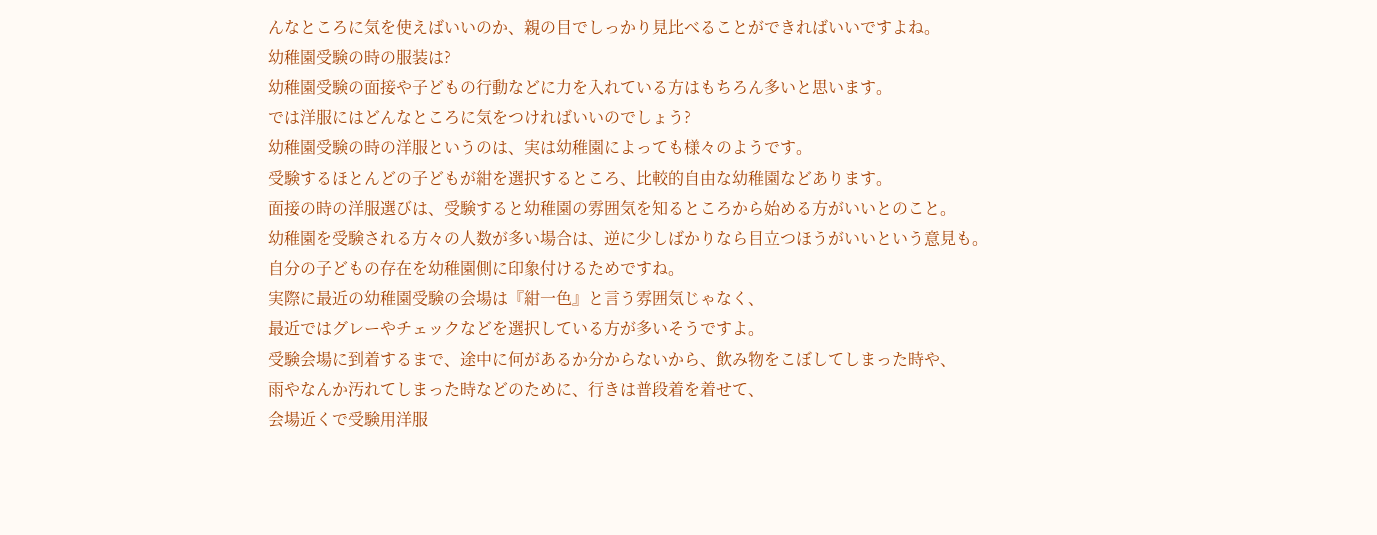んなところに気を使えばいいのか、親の目でしっかり見比べることができればいいですよね。
幼稚園受験の時の服装は?
幼稚園受験の面接や子どもの行動などに力を入れている方はもちろん多いと思います。
では洋服にはどんなところに気をつければいいのでしょう?
幼稚園受験の時の洋服というのは、実は幼稚園によっても様々のようです。
受験するほとんどの子どもが紺を選択するところ、比較的自由な幼稚園などあります。
面接の時の洋服選びは、受験すると幼稚園の雰囲気を知るところから始める方がいいとのこと。
幼稚園を受験される方々の人数が多い場合は、逆に少しばかりなら目立つほうがいいという意見も。
自分の子どもの存在を幼稚園側に印象付けるためですね。
実際に最近の幼稚園受験の会場は『紺一色』と言う雰囲気じゃなく、
最近ではグレーやチェックなどを選択している方が多いそうですよ。
受験会場に到着するまで、途中に何があるか分からないから、飲み物をこぼしてしまった時や、
雨やなんか汚れてしまった時などのために、行きは普段着を着せて、
会場近くで受験用洋服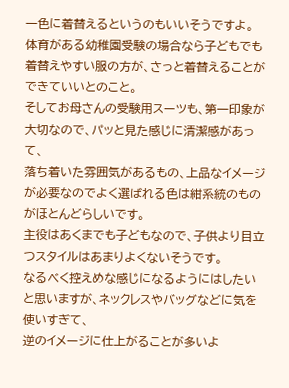一色に着替えるというのもいいそうですよ。
体育がある幼稚園受験の場合なら子どもでも着替えやすい服の方が、さっと着替えることができていいとのこと。
そしてお母さんの受験用スーツも、第一印象が大切なので、パッと見た感じに清潔感があって、
落ち着いた雰囲気があるもの、上品なイメージが必要なのでよく選ばれる色は紺系統のものがほとんどらしいです。
主役はあくまでも子どもなので、子供より目立つスタイルはあまりよくないそうです。
なるべく控えめな感じになるようにはしたいと思いますが、ネックレスやバッグなどに気を使いすぎて、
逆のイメージに仕上がることが多いよ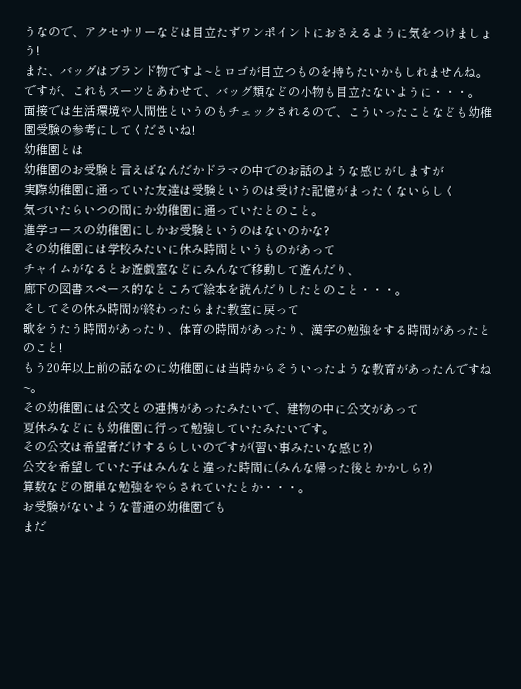うなので、アクセサリーなどは目立たずワンポイントにおさえるように気をつけましょう!
また、バッグはブランド物ですよ~とロゴが目立つものを持ちたいかもしれませんね。
ですが、これもスーツとあわせて、バッグ類などの小物も目立たないように・・・。
面接では生活環境や人間性というのもチェックされるので、こういったことなども幼稚園受験の参考にしてくださいね!
幼稚園とは
幼稚園のお受験と言えばなんだかドラマの中でのお話のような感じがしますが
実際幼稚園に通っていた友達は受験というのは受けた記憶がまったくないらしく
気づいたらいつの間にか幼稚園に通っていたとのこと。
進学コースの幼稚園にしかお受験というのはないのかな?
その幼稚園には学校みたいに休み時間というものがあって
チャイムがなるとお遊戯室などにみんなで移動して遊んだり、
廊下の図書スペース的なところで絵本を読んだりしたとのこと・・・。
そしてその休み時間が終わったらまた教室に戻って
歌をうたう時間があったり、体育の時間があったり、漢字の勉強をする時間があったとのこと!
もう20年以上前の話なのに幼稚園には当時からそういったような教育があったんですね~。
その幼稚園には公文との連携があったみたいで、建物の中に公文があって
夏休みなどにも幼稚園に行って勉強していたみたいです。
その公文は希望者だけするらしいのですが(習い事みたいな感じ?)
公文を希望していた子はみんなと違った時間に(みんな帰った後とかかしら?)
算数などの簡単な勉強をやらされていたとか・・・。
お受験がないような普通の幼稚園でも
まだ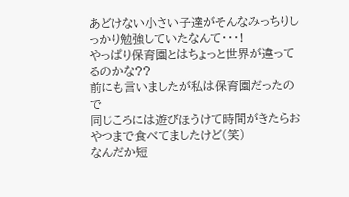あどけない小さい子達がそんなみっちりしっかり勉強していたなんて・・・!
やっぱり保育園とはちょっと世界が違ってるのかな??
前にも言いましたが私は保育園だったので
同じころには遊びほうけて時間がきたらおやつまで食べてましたけど(笑)
なんだか短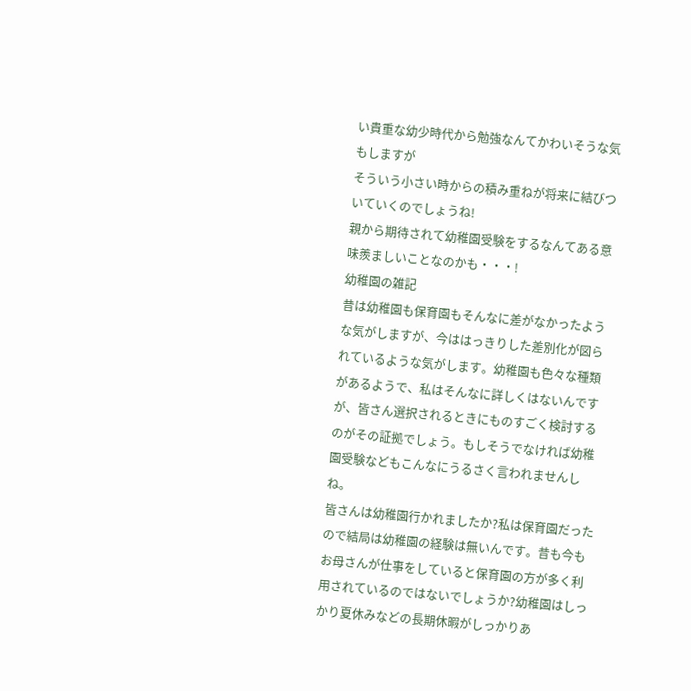い貴重な幼少時代から勉強なんてかわいそうな気もしますが
そういう小さい時からの積み重ねが将来に結びついていくのでしょうね!
親から期待されて幼稚園受験をするなんてある意味羨ましいことなのかも・・・!
幼稚園の雑記
昔は幼稚園も保育園もそんなに差がなかったような気がしますが、今ははっきりした差別化が図られているような気がします。幼稚園も色々な種類があるようで、私はそんなに詳しくはないんですが、皆さん選択されるときにものすごく検討するのがその証拠でしょう。もしそうでなければ幼稚園受験などもこんなにうるさく言われませんしね。
皆さんは幼稚園行かれましたか?私は保育園だったので結局は幼稚園の経験は無いんです。昔も今もお母さんが仕事をしていると保育園の方が多く利用されているのではないでしょうか?幼稚園はしっかり夏休みなどの長期休暇がしっかりあ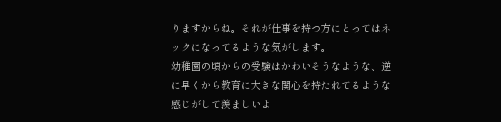りますからね。それが仕事を持つ方にとってはネックになってるような気がします。
幼稚園の頃からの受験はかわいそうなような、逆に早くから教育に大きな関心を持たれてるような感じがして羨ましいよ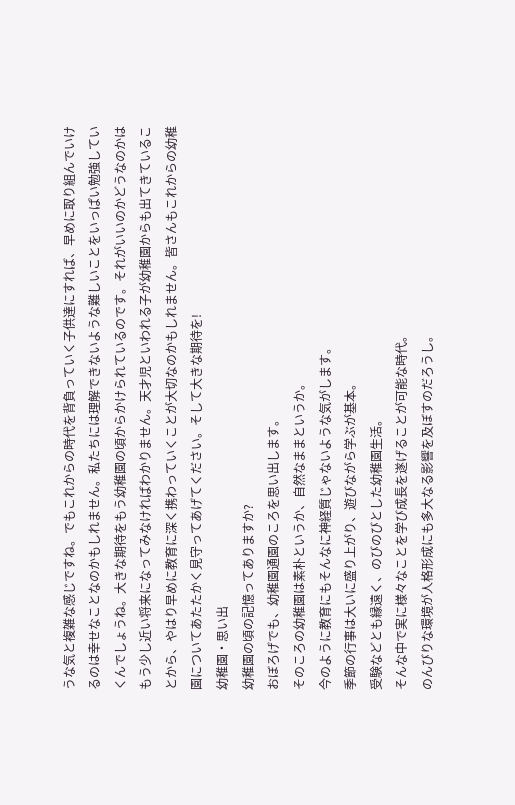うな気と複雑な感じですね。でもこれからの時代を背負っていく子供達にすれば、早めに取り組んでいけるのは幸せなことなのかもしれません。私たちには理解できないような難しいことをいっぱい勉強していくんでしょうね。大きな期待をもう幼稚園の頃からかけられているのです。それがいいのかどうなのかはもう少し近い将来になってみなければわかりません。天才児といわれる子が幼稚園からも出てきていることから、やはり早めに教育に深く携わっていくことが大切なのかもしれません。皆さんもこれからの幼稚園についてあたたかく見守ってあげてください。そして大きな期待を!
幼稚園・思い出
幼稚園の頃の記憶ってありますか?
おぼろげでも、幼稚園通園のころを思い出します。
そのころの幼稚園は素朴というか、自然なままというか。
今のように教育にもそんなに神経質じゃないような気がします。
季節の行事は大いに盛り上がり、遊びながら学ぶが基本。
受験などとも縁遠く、のびのびとした幼稚園生活。
そんな中で実に様々なことを学び成長を遂げることが可能な時代。
のんびりな環境が人格形成にも多大なる影響を及ぼすのだろうし。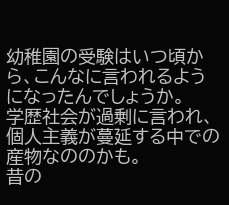幼稚園の受験はいつ頃から、こんなに言われるようになったんでしょうか。
学歴社会が過剰に言われ、個人主義が蔓延する中での産物なののかも。
昔の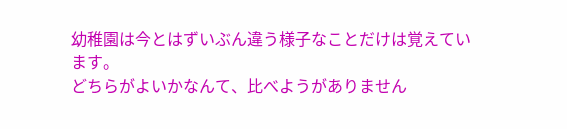幼稚園は今とはずいぶん違う様子なことだけは覚えています。
どちらがよいかなんて、比べようがありません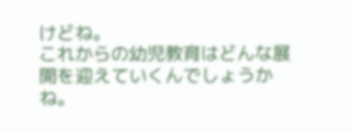けどね。
これからの幼児教育はどんな展開を迎えていくんでしょうかね。